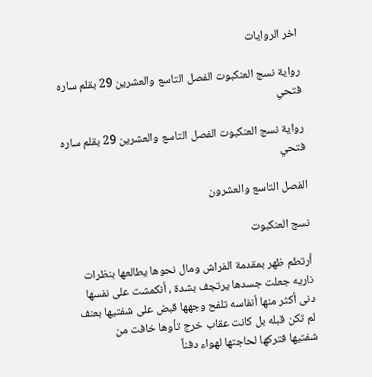اخر الروايات

رواية نسج العنكبوت الفصل التاسع والعشرين 29 بقلم ساره فتحي

رواية نسج العنكبوت الفصل التاسع والعشرين 29 بقلم ساره فتحي

الفصل التاسع والعشرون

نسج العنكبوت

أرتطم ظهر بمقدمة الفراش ومال نحوها يطالعها بنظرات
ناريه جعلت جسدها يرتجف بشدة ، أنكمشت على نفسها
دنى أكثر منها أنفاسه تلفح وجهها قبض على شفتيها بعنف لم تكن قبله بل كانت عقاب خرج تأوها خافت من
شفتيها فتركها لحاجتها لهواء دفناً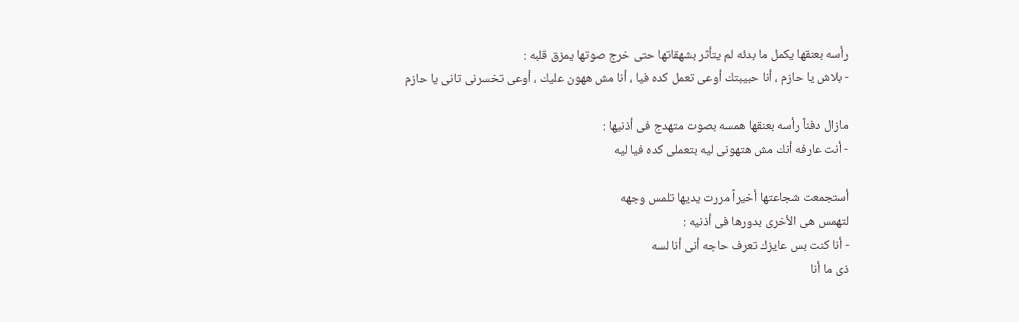رأسه بعنقها يكمل ما بدئه لم يتأثر بشهقاتها حتى خرج صوتها يمزق قلبه :
- بلاش يا حازم ، أنا حبيبتك أوعى تعمل كده فيا ، أنا مش ههون عليك ، أوعى تخسرنى تانى يا حازم

مازال دفناً رأسه بعنقها همسه بصوت متهدج فى أذنيها :
- أنت عارفه أنك مش هتهونى ليه بتعملى كده فيا ليه

أستجمعت شجاعتها أخيراً مررت يديها تلمس وجهه
لتهمس هى الأخرى بدورها فى أذنيه :
- أنا كنت بس عايزك تعرف حاجه أنى أنا لسه
ذى ما أنا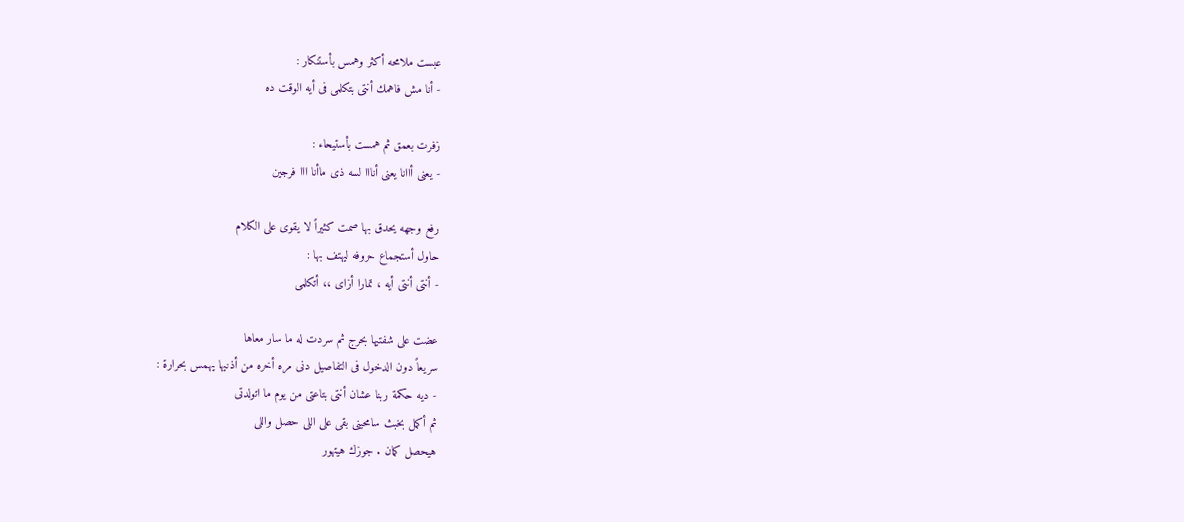عبست ملامحه أكثر وهمس بأستنكار :
- أنا مش فاهمك أنتى بتكلمى فى أيه الوقت ده

زفرت بعمق ثم همست بأستيحاء :
- يعنى أاانا يعنى أنااا لسه ذى ماأنا ااا فرجين

رفع وجهه يحدق بها صمت كثيراً لا يقوى على الكلام
حاول أستجماع حروفه ليهتف بها :
- أنتى أنتى أيه ، تمارا أزاى ،، أتكلمى

عضت على شفتيها بحرج ثم سردت له ما سار معاها
سريعاً دون الدخول فى التفاصيل دنى مره أخره من أذنيها يهمس بحرارة :
- ديه حكمة ربنا عشان أنتى بتاعتى من يوم ما اتولدتى
ثم أكمل بخبث سامحينى بقى على اللى حصل واللى
هيحصل كمان . جوزك هيتهور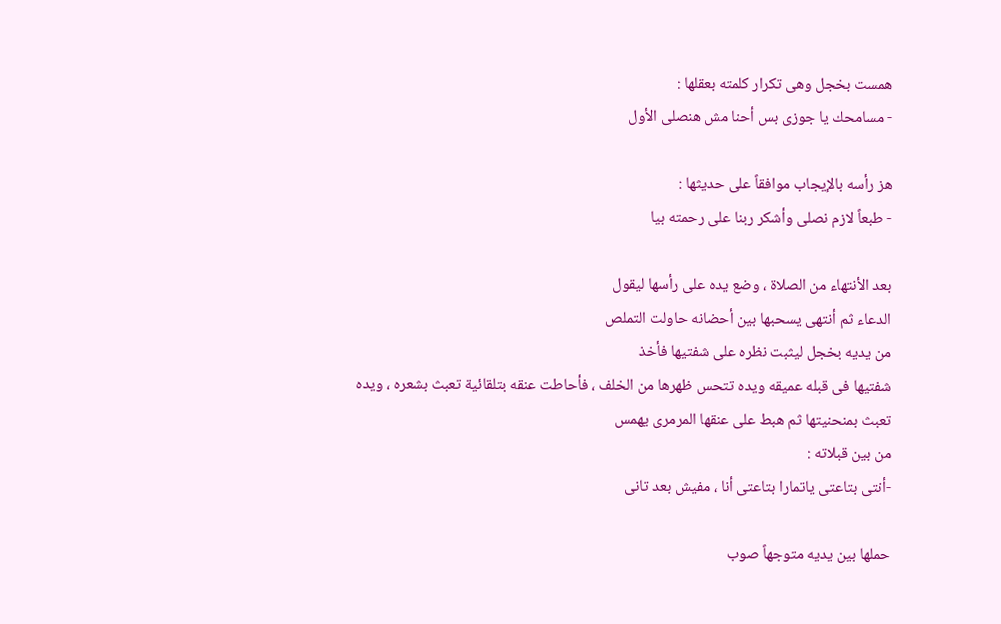همست بخجل وهى تكرار كلمته بعقلها :
- مسامحك يا جوزى بس أحنا مش هنصلى الأول

هز رأسه بالإيجاب موافقاً على حديثها :
- طبعاً لازم نصلى وأشكر ربنا على رحمته بيا

بعد الأنتهاء من الصلاة ، وضع يده على رأسها ليقول
الدعاء ثم أنتهى يسحبها بين أحضانه حاولت التملص
من يديه بخجل ليثبت نظره على شفتيها فأخذ
شفتيها فى قبله عميقه ويده تتحس ظهرها من الخلف ، فأحاطت عنقه بتلقائية تعبث بشعره ، ويده
تعبث بمنحنيتها ثم هبط على عنقها المرمرى يهمس
من بين قبلاته :
-أنتى بتاعتى ياتمارا بتاعتى أنا ، مفيش بعد تانى

حملها بين يديه متوجهاً صوب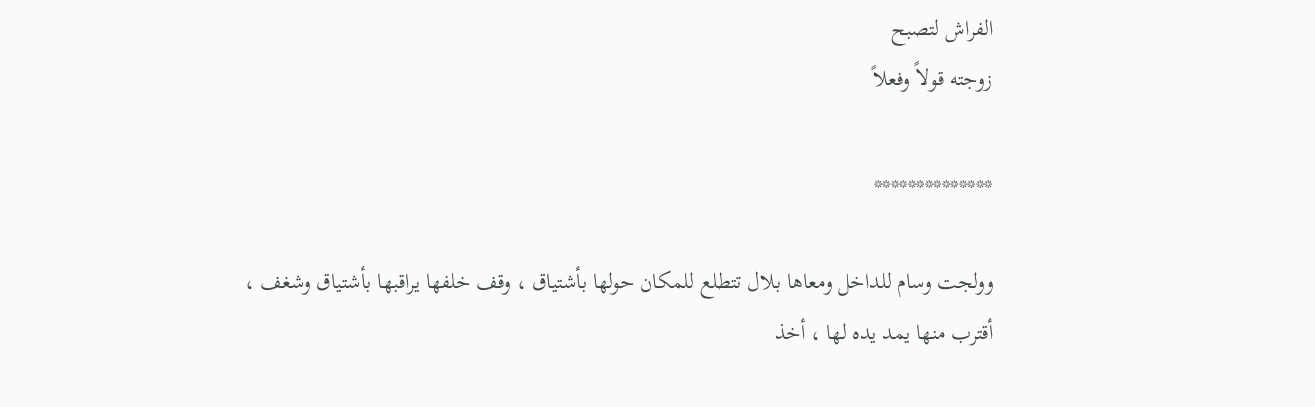الفراش لتصبح
زوجته قولاً وفعلاً

**************

وولجت وسام للداخل ومعاها بلال تتطلع للمكان حولها بأشتياق ، وقف خلفها يراقبها بأشتياق وشغف ،
أقترب منها يمد يده لها ، أخذ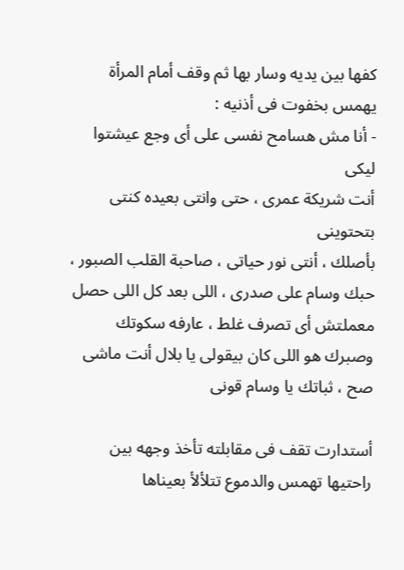كفها بين يديه وسار بها ثم وقف أمام المرأة يهمس بخفوت فى أذنيه :
- أنا مش هسامح نفسى على أى وجع عيشتوا ليكى
أنت شريكة عمرى ، حتى وانتى بعيده كنتى بتحتوينى
بأصلك ، أنتى نور حياتى ، صاحبة القلب الصبور ، حبك وسام على صدرى ، اللى بعد كل اللى حصل معملتش أى تصرف غلط ، عارفه سكوتك وصبرك هو اللى كان بيقولى يا بلال أنت ماشى صح ، ثباتك يا وسام قونى

أستدارت تقف فى مقابلته تأخذ وجهه بين راحتيها تهمس والدموع تتلألأ بعيناها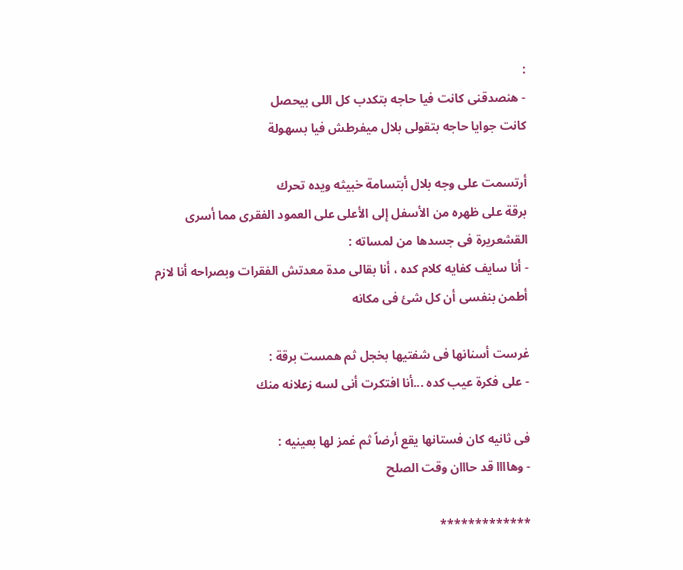:
- هنصدقنى كانت فيا حاجه بتكدب كل اللى بيحصل
كانت جوايا حاجه بتقولى بلال ميفرطش فيا بسهولة

أرتسمت على وجه بلال أبتسامة خبيثه ويده تحرك
برقة على ظهره من الأسفل إلى الأعلى على العمود الفقرى مما أسرى القشعريرة فى جسدها من لمساته :
- أنا سايف كفايه كلام كده ، أنا بقالى مدة معدتش الفقرات وبصراحه أنا لازم أطمن بنفسى أن كل شئ فى مكانه

غرست أسنانها فى شفتيها بخجل ثم همست برقة :
- على فكرة عيب كده ...أنا افتكرت أنى لسه زعلانه منك

فى ثانيه كان فستانها يقع أرضاً ثم غمز لها بعينيه :
- وهاااا قد حااان وقت الصلح

*************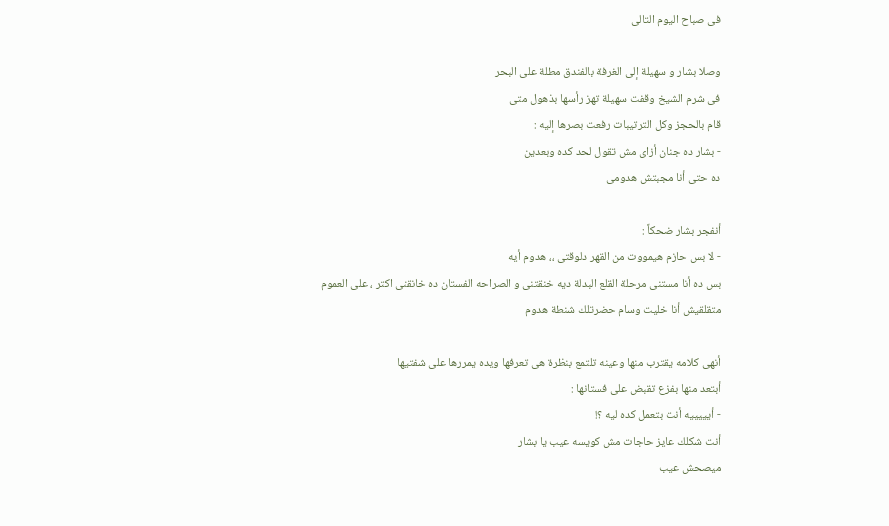فى صباح اليوم التالى

وصلا بشار و سهيلة إلى الغرفة بالفندق مطلة على البحر
فى شرم الشيخ وقفت سهيلة تهز رأسها بذهول متى
قام بالحجز وكل الترتيبات رفعت بصرها إليه :
- بشار ده جنان أزاى مش تقول لحد كده وبعدين
ده حتى أنا مجبتش هدومى

أنفجر بشار ضحكاً :
- لا بس حازم هيمووت من القهر دلوقتى ،، هدوم أيه
بس ده أنا مستنى مرحلة القلع البدلة ديه خنقتنى و الصراحه الفستان ده خانقنى اكتر ، على العموم
متقلقيش أنا خليت وسام حضرتلك شنطة هدوم

أنهى كلامه يقترب منها وعينه تلتمع بنظرة هى تعرفها ويده يمررها على شفتيها
أبتعد منها بفزع تقبض على فستانها :
- أيييييه أنت بتعمل كده ليه ؟!
أنت شكلك عايز حاجات مش كويسه عيب يا بشار
ميصحش عيب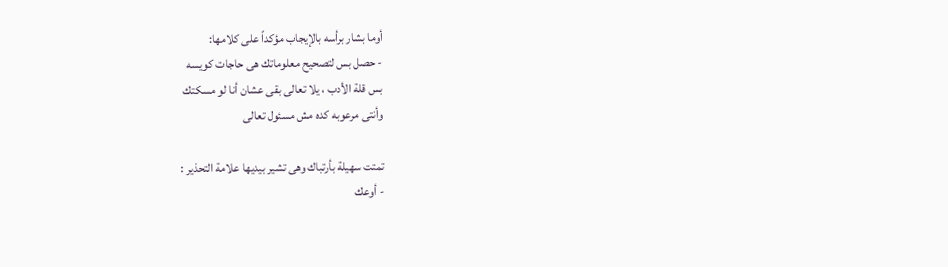أوما بشار برأسه بالإيجاب مؤكداً على كلامها:
- حصل بس لتصحيح معلوماتك هى حاجات كويسه
بس قلة الأدب ، يلا تعالى بقى عشان أنا لو مسكتك
وأنتى مرعوبه كده مش مسئول تعالى

تمتت سهيلة بأرتباك وهى تشير بيديها علامة التحذير :
- أوعك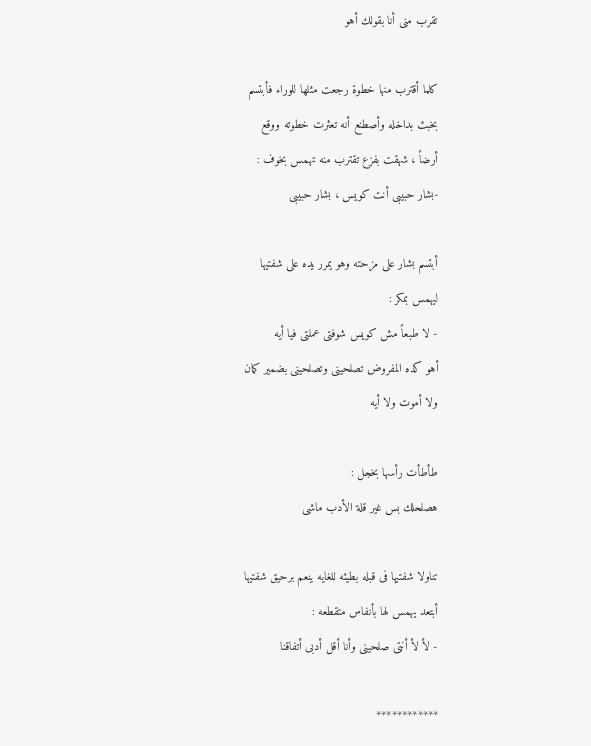تقرب منى أنا بقولك أهو

كلما أقترب منها خطوة رجعت مثلها للوراء فأبتسم
بخبث بداخله وأصطنع أنه تعثرت خطوته ووقع
أرضاً ، شهقت بفزع تقترب منه تهمس بخوف :
-بشار حبيبى أنت كويس ، بشار حبيبى

أبتسم بشار على مزحته وهو يمرر يده على شفتيها
ليهمس بمكر :
- لا طبعاً مش كويس شوفتى عملتى فيا أيه
أهو كده المفروض تصلحينى وتصلحينى بضمير كمان
ولا أموت ولا أيه

طأطأت رأسها بخجل :
هصلحلك بس غير قلة الأدب ماشى

تناولا شفتيها فى قبله بطيئه للغايه ينعم برحيق شفتيها
أبتعد يهمس لها بأنفاس متقطعه :
- لأ لأ أنتى صلحينى وأنا أقل أدبى أتفاقنا

************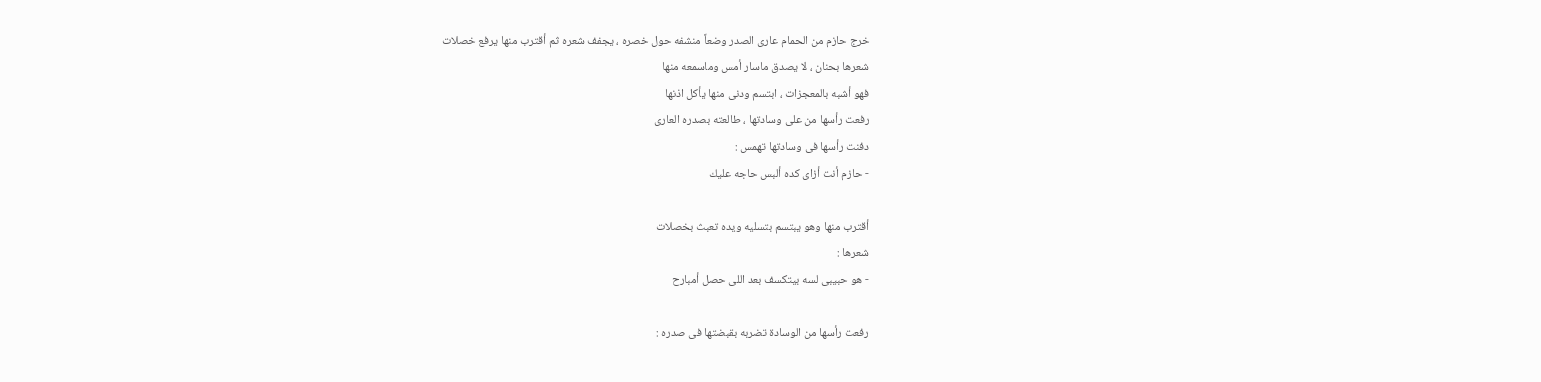خرج حازم من الحمام عارى الصدر وضعاً منشفه حول خصره ، يجفف شعره ثم أقترب منها يرفع خصلات
شعرها بحنان ، لا يصدق ماسار أمس وماسمعه منها
فهو أشبه بالمعجزات ، ابتسم ودنى منها يأكل اذنها
رفعت رأسها من على وسادتها ، طالعته بصدره العارى
دفنت رأسها فى وسادتها تهمس :
- حازم أنت أزاى كده ألبس حاجه عليك

أقترب منها وهو يبتسم بتسليه ويده تعبث بخصلات
شعرها :
- هو حبيبى لسه بيتكسف بعد اللى حصل أمبارح

رفعت رأسها من الوسادة تضربه بقبضتها فى صدره :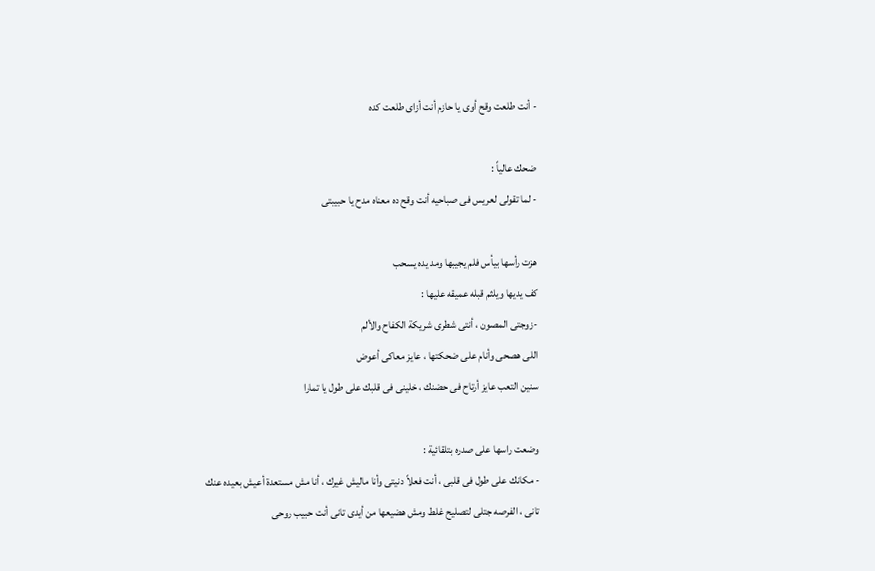- أنت طلعت وقح أوى يا حازم أنت أزاى طلعت كده

ضحك عالياً :
- لما تقولى لعريس فى صباحيه أنت وقح ده معناه مدح يا حبيبتى

هزت رأسها بيأس فلم يجيبها ومد يده يسحب
كف يديها ويلثم قبله عميقه عليها :
-زوجتى المصون ، أنتى شطرى شريكة الكفاح والألم
اللى هصحى وأنام على ضحكتها ، عايز معاكى أعوض
سنين التعب عايز أرتاح فى حضنك ، خلينى فى قلبك على طول يا تمارا

وضعت راسها على صدره بتلقائية :
- مكانك على طول فى قلبى ، أنت فعلاً دنيتى وأنا ماليش غيرك ، أنا مش مستعدة أعيش بعيده عنك
تانى ، الفرصه جتلى لتصليح غلط ومش هضيعها من أيدى تانى أنت حبيب روحى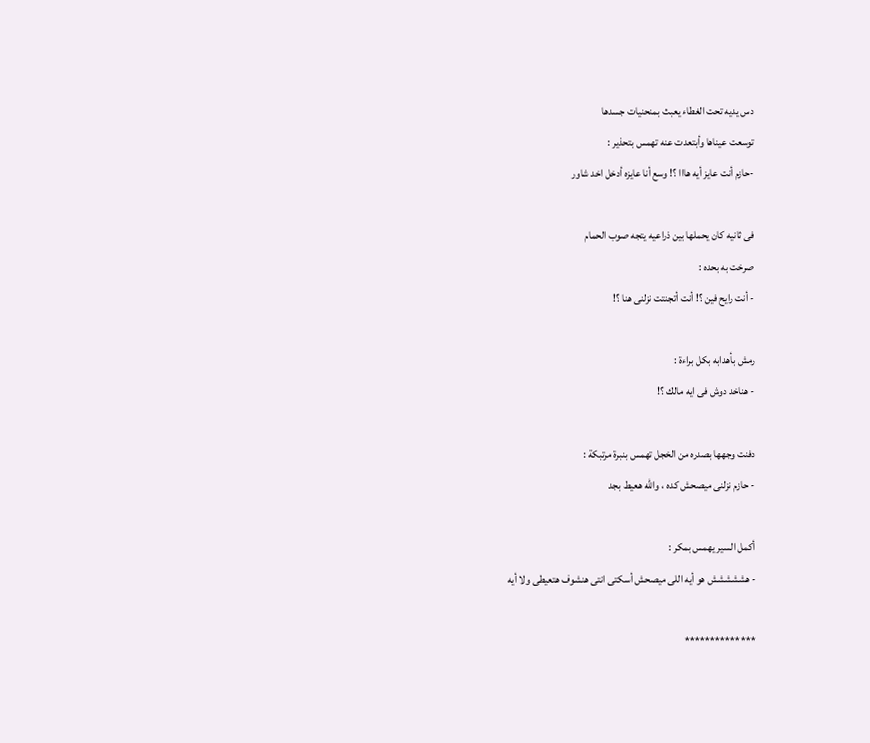دس يديه تحت الغطاء يعبث بمنحنيات جسدها
توسعت عيناها وأبتعدت عنه تهمس بتحذير :
-حازم أنت عايز أيه هااا ؟! وسع أنا عايزه أدخل اخد شاور

فى ثانيه كان يحملها بين ذراعيه يتجه صوب الحمام
صرخت به بحده :
- أنت رايح فين ؟! أنت أتجنتت نزلنى هنا ؟!

رمش بأهدابه بكل براءة :
- هناخد دوش فى ايه مالك ؟!

دفنت وجهها بصدره من الخجل تهمس بنبرة مرتبكة :
- حازم نزلنى ميصحش كده ، والله هعيط بجد

أكمل السير يهمس بمكر :
- هششششش هو أيه اللى ميصحش أسكتى انتى هنشوف هتعيطى ولا أيه

**************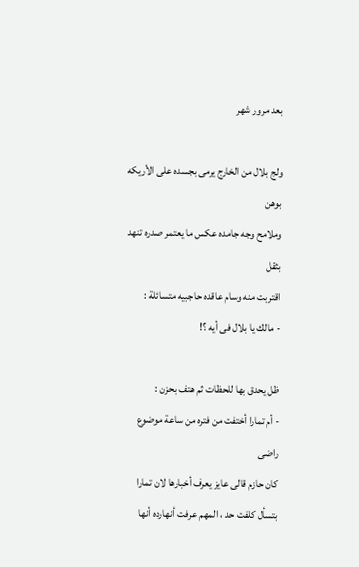بعد مرور شهر

ولج بلال من الخارج يرمى بجسده على الأريكه بوهن
وملامح وجه جامده عكس ما يعتمر صدره تنهد بثقل
اقتربت منه وسام عاقده حاجبيه متسائلة :
- مالك يا بلال فى أيه ؟!

ظل يحدق بها للحظات ثم هتف بحزن :
- أم تمارا أختفت من فتره من ساعة موضوع راضى
كان حازم قالى عايز يعرف أخبارها لان تمارا
بتسأل كلفت حد ، المهم عرفت أنهارده أنها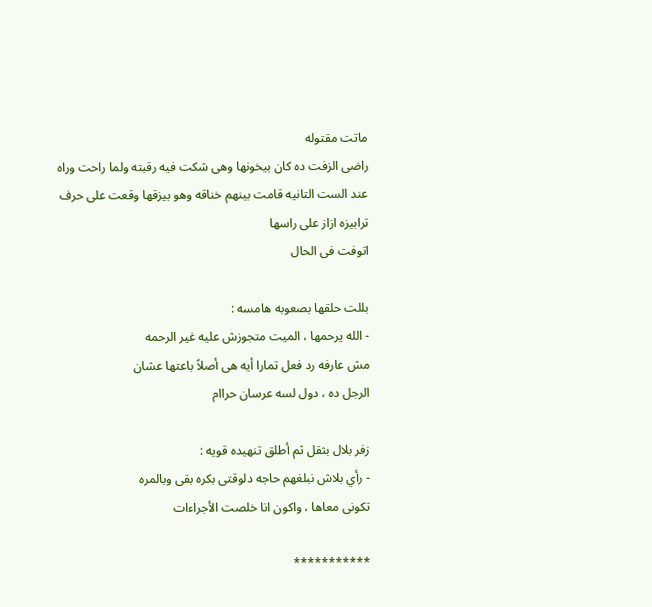ماتت مقتوله
راضى الزفت ده كان بيخونها وهى شكت فيه رقبته ولما راحت وراه عند الست التانيه قامت بينهم خناقه وهو بيزقها وقعت على حرف ترابيزه ازاز على راسها
اتوفت فى الحال

بللت حلقها بصعوبه هامسه :
- الله يرحمها ، الميت متجوزش عليه غير الرحمه
مش عارفه رد فعل تمارا أيه هى أصلاً باعتها عشان
الرجل ده ، دول لسه عرسان حراام

زفر بلال بثقل ثم أطلق تنهيده قويه :
- رأي بلاش نبلغهم حاجه دلوقتى بكره بقى وبالمره
تكونى معاها ، واكون انا خلصت الأجراءات

***********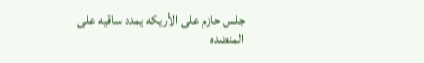جلس حازم على الأريكه يمدد ساقيه على المنضده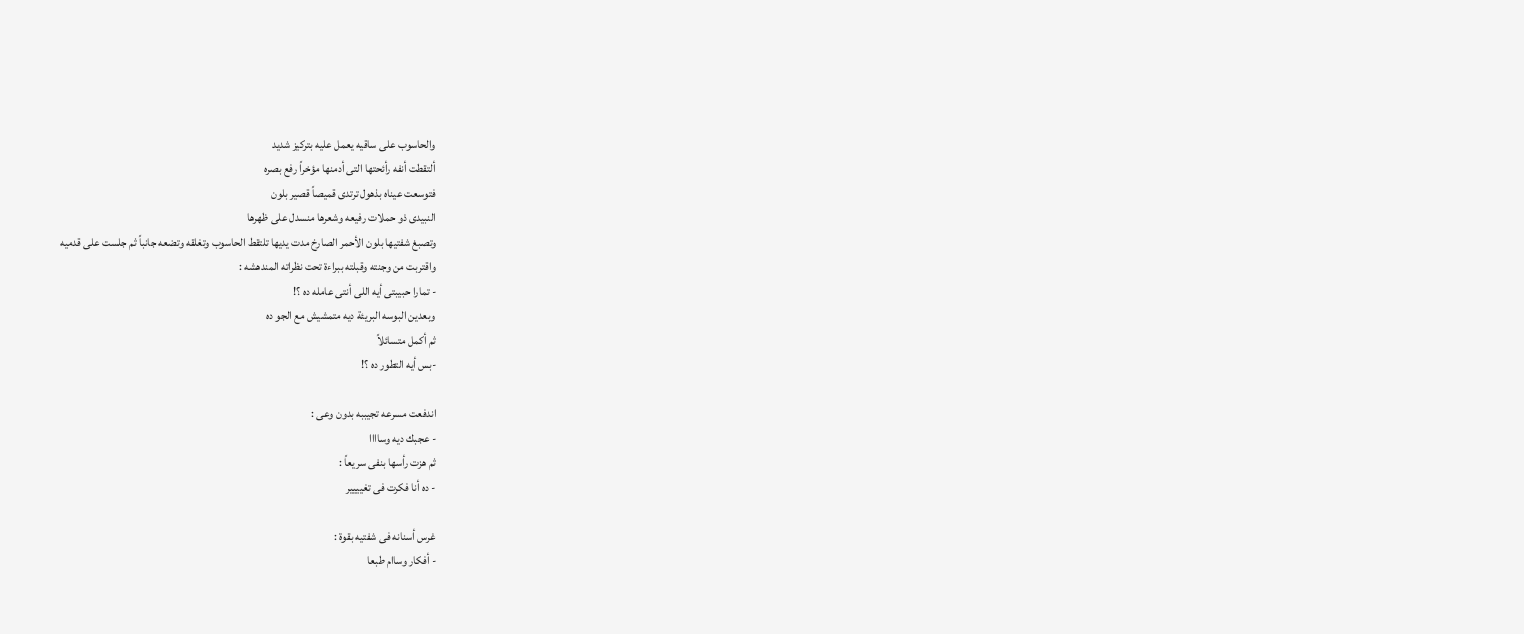والحاسوب على ساقيه يعمل عليه بتركيز شديد
ألتقطت أنفه رأئحتها التى أدمنها مؤخراً رفع بصره
فتوسعت عيناه بذهول ترتدى قميصاً قصير بلون
النبيدى ذو حملات رفيعه وشعرها منسدل على ظهرها
وتصبغ شفتيها بلون الأحمر الصارخ مدت يديها تلتقط الحاسوب وتغلقه وتضعه جانباً ثم جلست على قدميه
واقتربت من وجنته وقبلته ببراءة تحت نظراته المندهشه :
- تمارا حبيبتى أيه اللى أنتى عامله ده ؟!
وبعدين البوسه البريئة ديه متمشيش مع الجو ده
ثم أكمل متسائلاً
-بس أيه التطور ده ؟!

اندفعت مسرعه تجيببه بدون وعى :
- عجبك ديه وساااا
ثم هزت رأسها بنفى سريعاً :
- ده أنا فكرت فى تغيييير

غرس أسنانه فى شفتيه بقوة :
- أفكار وساام طبعا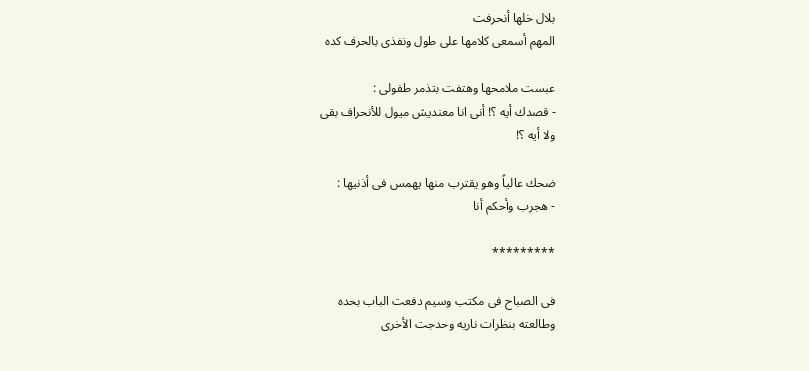بلال خلها أنحرفت
المهم أسمعى كلامها على طول ونفذى بالحرف كده

عبست ملامحها وهتفت بتذمر طفولى :
- قصدك أيه ؟! أنى انا معنديش ميول للأنحراف بقى
ولا أيه ؟!

ضحك عالياً وهو يقترب منها يهمس فى أذنيها :
- هجرب وأحكم أنا

*********

فى الصباح فى مكتب وسيم دفعت الباب بحده
وطالعته بنظرات ناريه وحدجت الأخرى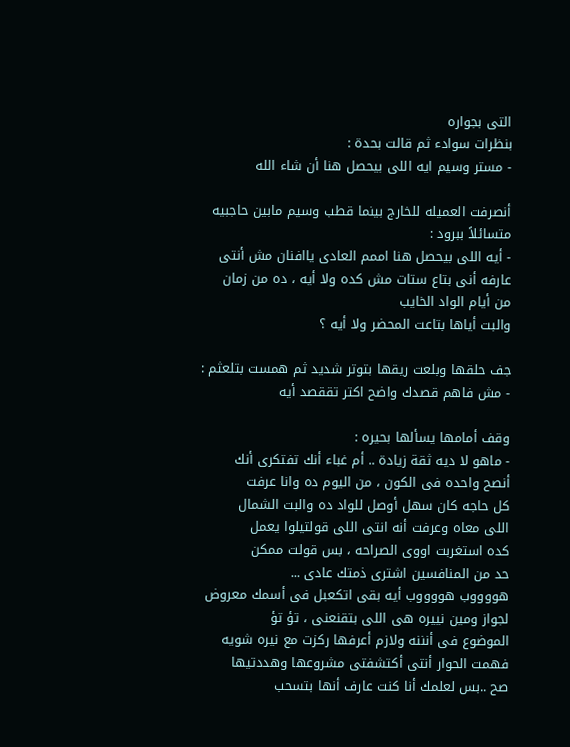التى بجواره
بنظرات سوادء ثم قالت بحدة :
- مستر وسيم ايه اللى بيحصل هنا أن شاء الله

أنصرفت العميله للخارج بينما قطب وسيم مابين حاجبيه متسائلاً ببرود :
- أيه اللى بيحصل هنا اممم العادى ياافنان مش أنتى
عارفه أنى بتاع ستات مش كده ولا أيه ، ده من زمان
من أيام الواد الخايب
والبت أياها بتاعت المحضر ولا أيه ؟

جف حلقها وبلعت ريقها بتوتر شديد ثم همست بتلعثم :
- مش فاهم قصدك واضح اكتر تققصد أيه

وقف أمامها يسألها بحيره :
- ماهو لا ديه ثقة زيادة .. أم غباء أنك تفتكرى أنك
أنصح واحده فى الكون ، من اليوم ده وانا عرفت
كل حاجه كان سهل أوصل للواد ده والبت الشمال
اللى معاه وعرفت أنه انتى اللى قولتيلوا يعمل
كده استغربت اووى الصراحه ، بس قولت ممكن
حد من المنافسين اشترى ذمتك عادى ...
هووووب هووووب أيه بقى اتكعبل فى أسمك معروض
لجواز ومين نييره هى اللى بتقنعنى ، تؤ تؤ
الموضوع فى أنننه ولازم أعرفها ركزت مع نيره شويه
فهمت الحوار أنتى أكتشفتى مشروعها وهددتيها
صح ..بس لعلمك أنا كنت عارف أنها بتسحب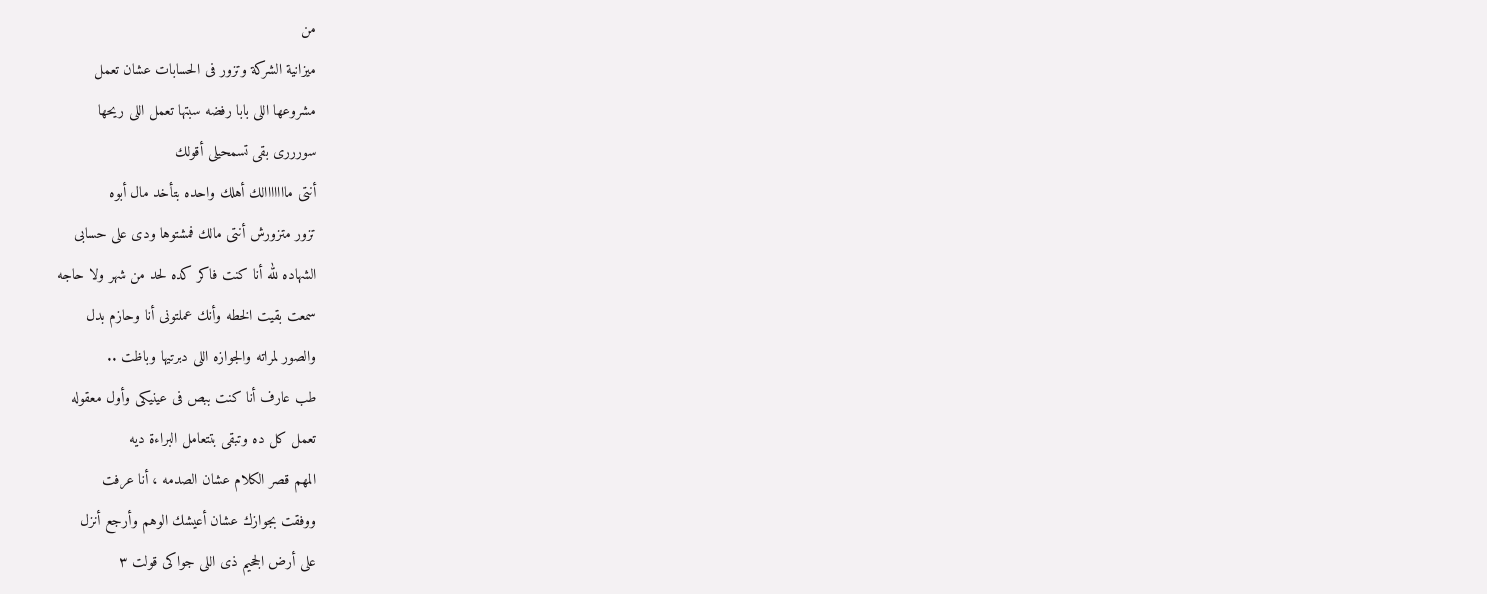من
ميزانية الشركة وتزور فى الحسابات عشان تعمل
مشروعها اللى بابا رفضه سبتها تعمل اللى ريحها
سورررى بقى تسمحيلى أقولك
أنتى مااااااالك أهلك واحده بتأخد مال أبوه
تزور متزورش أنتى مالك فمشتوها ودى على حسابى
الشهاده لله أنا كنت فاكر كده لحد من شهر ولا حاجه
سمعت بقيت الخطه وأنك عملتونى أنا وحازم بدل
والصور لمراته والجوازه اللى دبرتيها وباظت ..
طب عارف أنا كنت ببص فى عينيكى وأول معقوله
تعمل كل ده وتبقى بتتعامل البراءة ديه
المهم قصر الكلام عشان الصدمه ، أنا عرفت
ووفقت بجوازك عشان أعيشك الوهم وأرجع أنزل
على أرض الجحيم ذى اللى جواكى قولت ٣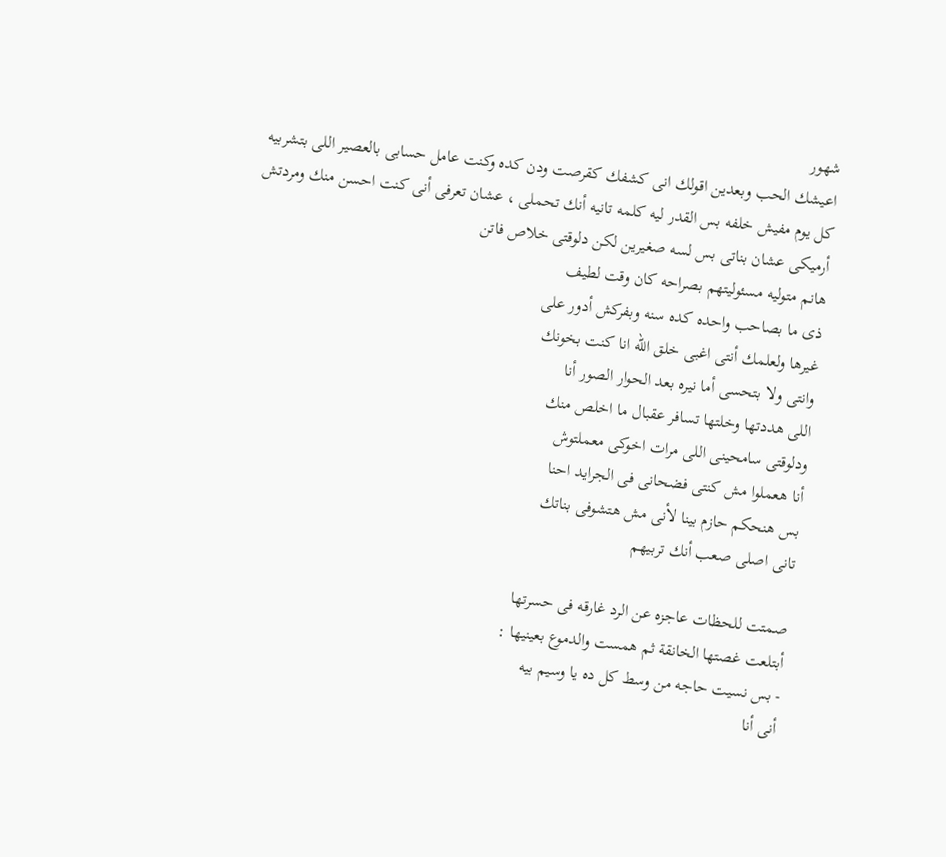شهور
اعيشك الحب وبعدين اقولك انى كشفك كقرصت ودن كده وكنت عامل حسابى بالعصير اللى بتشربيه كل يوم مفيش خلفه بس القدر ليه كلمه تانيه أنك تحملى ، عشان تعرفى أنى كنت احسن منك ومردتش أرميكى عشان بناتى بس لسه صغيرين لكن دلوقتى خلاص فاتن
هانم متوليه مسئوليتهم بصراحه كان وقت لطيف
ذى ما بصاحب واحده كده سنه وبفركش أدور على
غيرها ولعلمك أنتى اغبى خلق الله انا كنت بخونك
وانتى ولا بتحسى أما نيره بعد الحوار الصور أنا
اللى هددتها وخلتها تسافر عقبال ما اخلص منك
ودلوقتى سامحينى اللى مرات اخوكى معملتوش
أنا هعملوا مش كنتى فضحانى فى الجرايد احنا
بس هنحكم حازم بينا لأنى مش هتشوفى بناتك
تانى اصلى صعب أنك تربيهم

صمتت للحظات عاجزه عن الرد غارقه فى حسرتها
أبتلعت غصتها الخانقة ثم همست والدموع بعينيها :
- بس نسيت حاجه من وسط كل ده يا وسيم بيه
أنى أنا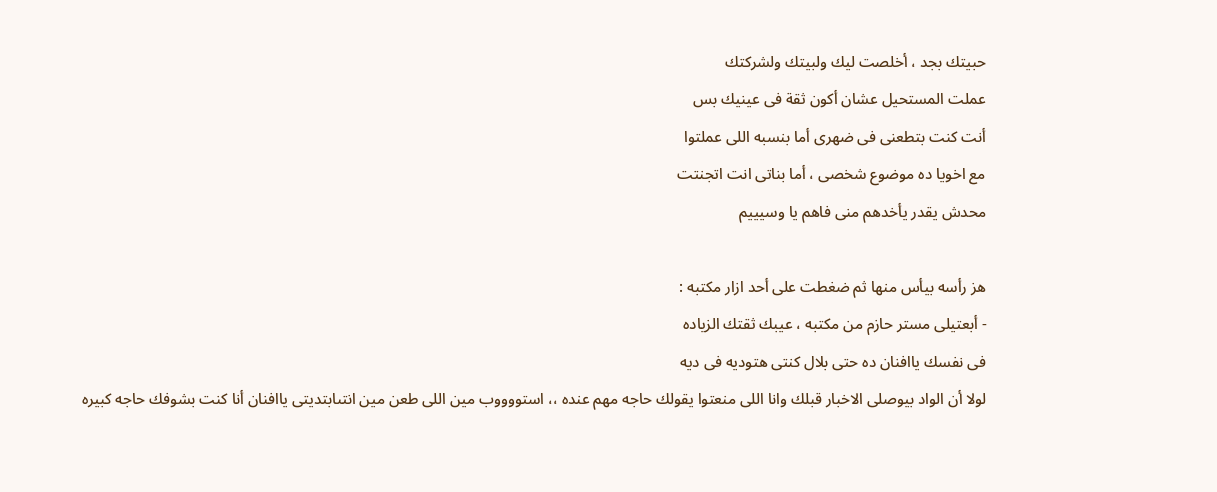حبيتك بجد ، أخلصت ليك ولبيتك ولشركتك
عملت المستحيل عشان أكون ثقة فى عينيك بس
أنت كنت بتطعنى فى ضهرى أما بنسبه اللى عملتوا
مع اخويا ده موضوع شخصى ، أما بناتى انت اتجنتت
محدش يقدر يأخدهم منى فاهم يا وسيييم

هز رأسه بيأس منها ثم ضغطت على أحد ازار مكتبه :
- أبعتيلى مستر حازم من مكتبه ، عيبك ثقتك الزياده
فى نفسك ياافنان ده حتى بلال كنتى هتوديه فى ديه
لولا أن الواد بيوصلى الاخبار قبلك وانا اللى منعتوا يقولك حاجه مهم عنده ،، استووووب مين اللى طعن مين انتىابتديتى ياافنان أنا كنت بشوفك حاجه كبيره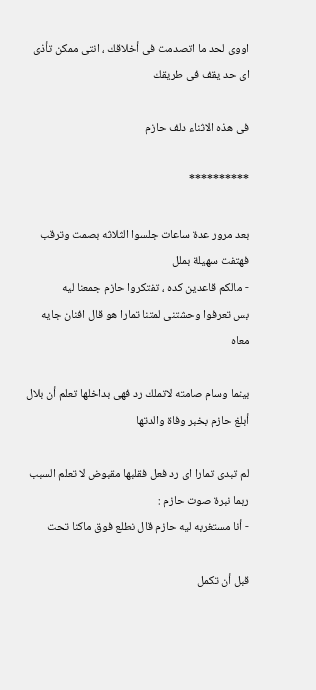اووى لحد ما اتصدمت فى أخلاقك ، انتى ممكن تأذى اى حد يقف فى طريقك

فى هذه الاثناء دلف حازم

**********

بعد مرور عدة ساعات جلسوا الثلاثه بصمت وترقب
فهتفت سهيلة بملل
- مالكم قاعدين كده ، تفتكروا حازم جمعنا ليه
بس تعرفوا وحشتنى لمتنا تمارا هو قال افنان جايه معاه

بينما وسام صامته لاتملك رد فهى بداخلها تعلم أن بلال
أبلغ حازم بخبر وفاة والدتها

لم تبدى تمارا اى رد فعل فقلبها مقبوض لا تعلم السبب
ربما نبرة صوت حازم :
- أنا مستغربه ليه حازم قال نطلع فوق ماكنا تحت

قبل أن تكمل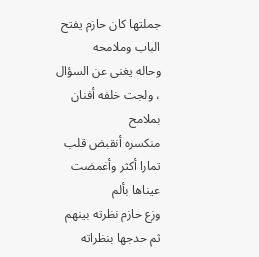جملتها كان حازم يفتح الباب وملامحه
وحاله يغنى عن السؤال ، ولجت خلفه أفنان بملامح
منكسره أنقبض قلب تمارا أكثر وأغمضت عيناها بألم
وزع حازم نظرته بينهم ثم حدجها بنظراته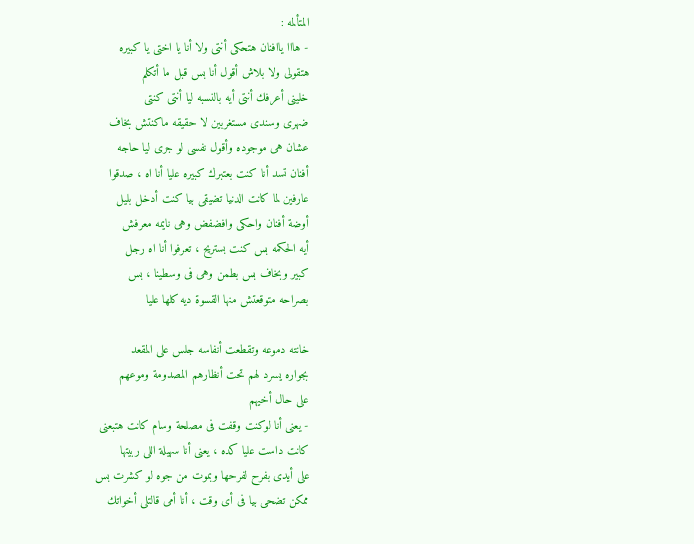المتألمه :
- هااا ياافنان هتحكى أنتى ولا أنا يا اختى يا كبيره
هتقولى ولا بلاش أقول أنا بس قبل ما أتكلم
خلينى أعرفك أنتى أيه بالنسبه ليا أنتى كنتى
ضهرى وسندى مستغربين لا حقيقه ماكنتش بخاف
عشان هى موجوده وأقول نفسى لو جرى ليا حاجه
أفنان تسد أنا كنت بعتبرك كبيره عليا أنا اه ، صدقوا
عارفين لما كانت الدنيا تضيقى بيا كنت أدخل بليل
أوضة أفنان واحكى وافضفض وهى نايمه معرفش
أيه الحكمه بس كنت بستريح ، تعرفوا أنا اه رجل
كبير وبخاف بس بطمن وهى فى وسطينا ، بس
بصراحه متوقعتش منها القسوة ديه كلها عليا

خانته دموعه وتقطعت أنفاسه جلس على المقعد
بجواره يسرد لهم تحت أنظارهم المصدومة وموعهم
على حال أخيهم
- يعنى أنا لوكنت وقفت فى مصلحة وسام كانت هتبعنى
كانت داست عليا كده ، يعنى أنا سهيلة اللى ربيتها
على أيدى بفرح لفرحها وبموت من جوه لو كشرت بس
ممكن تضحى بيا فى أى وقت ، أنا أمى قالتلى أخواتك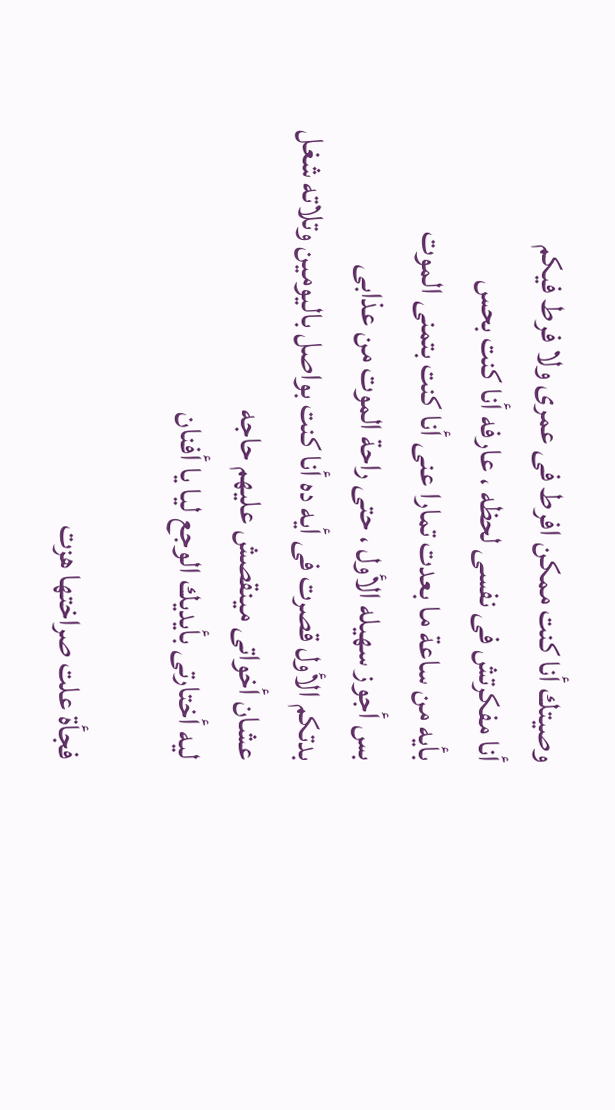وصيتك أنا كنت ممكن افرط فى عمرى ولا فرط فيكم
أنا مفكرتش فى نفسى لحظه ، عارفه أنا كنت بحس
بأيه من ساعة ما بعدت تمارا عنى أنا كنت بتمنى الموت
بس أجوز سهيله الأول ، حتى راحة الموت من عذابى
بدتكم الأول قصرت فى أيه ده أنا كنت بواصل باليومين وتلاته شغل عشان أخواتى مينقصش عليهم حاجه
ليه أختارتى بأيديك الوجع ليا يا أفنان

فجأة علت صراختها هزت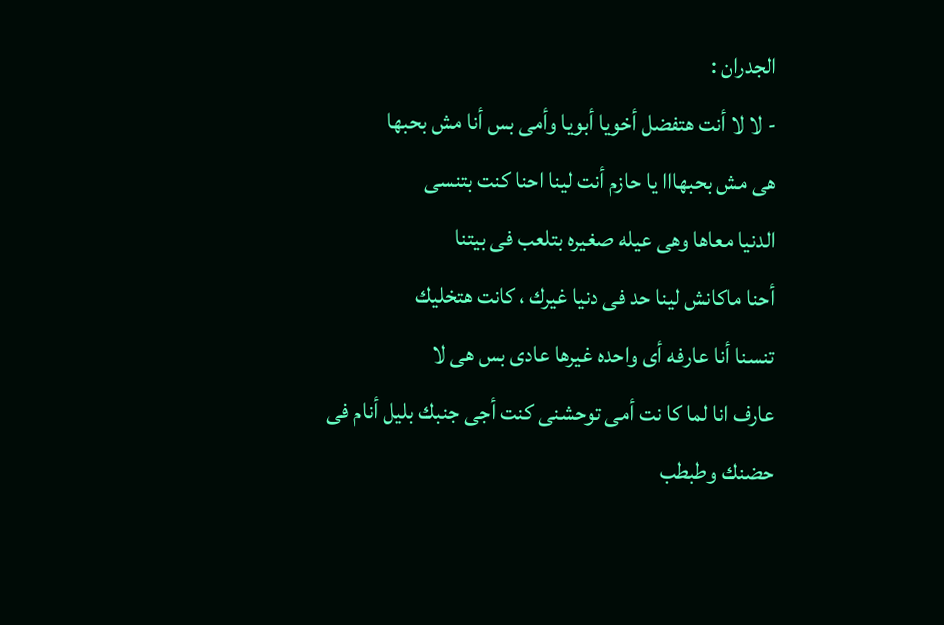الجدران :
- لا لا أنت هتفضل أخويا أبويا وأمى بس أنا مش بحبها
هى مش بحبهااا يا حازم أنت لينا احنا كنت بتنسى
الدنيا معاها وهى عيله صغيره بتلعب فى بيتنا
أحنا ماكانش لينا حد فى دنيا غيرك ، كانت هتخليك
تنسنا أنا عارفه أى واحده غيرها عادى بس هى لا
عارف انا لما كا نت أمى توحشنى كنت أجى جنبك بليل أنام فى حضنك وطبطب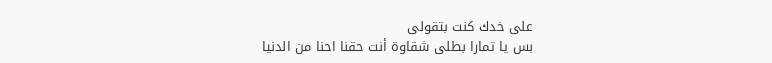على خدك كنت بتقولى
بس يا تمارا بطلى شقاوة أنت حقنا احنا من الدنيا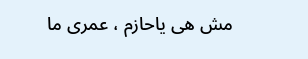مش هى ياحازم ، عمرى ما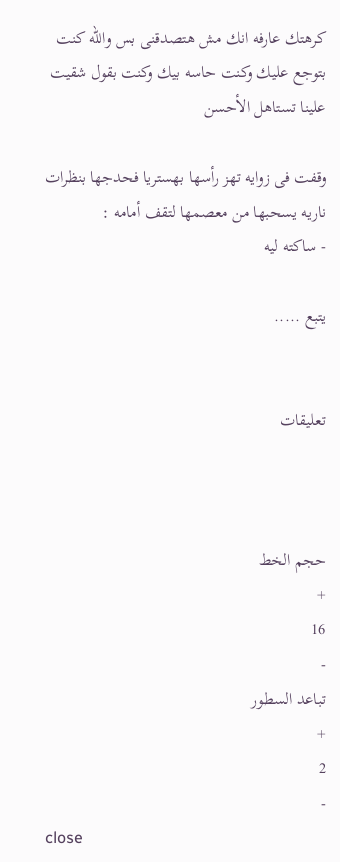كرهتك عارفه انك مش هتصدقنى بس والله كنت بتوجع عليك وكنت حاسه بيك وكنت بقول شقيت علينا تستاهل الأحسن

وقفت فى زوايه تهز رأسها بهستريا فحدجها بنظرات
ناريه يسحبها من معصمها لتقف أمامه :
- ساكته ليه

يتبع .....


تعليقات



حجم الخط
+
16
-
تباعد السطور
+
2
-
close